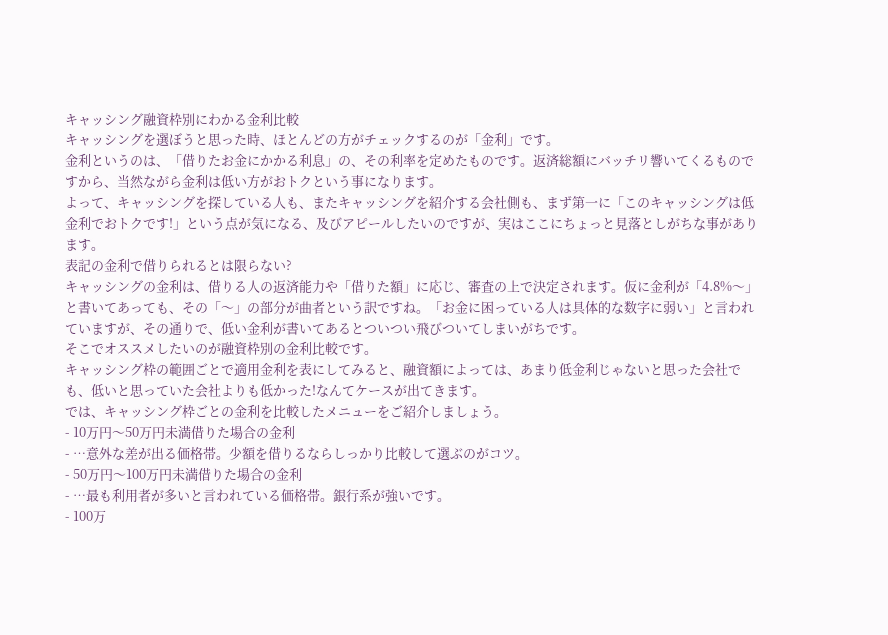キャッシング融資枠別にわかる金利比較
キャッシングを選ぼうと思った時、ほとんどの方がチェックするのが「金利」です。
金利というのは、「借りたお金にかかる利息」の、その利率を定めたものです。返済総額にバッチリ響いてくるものですから、当然ながら金利は低い方がおトクという事になります。
よって、キャッシングを探している人も、またキャッシングを紹介する会社側も、まず第一に「このキャッシングは低金利でおトクです!」という点が気になる、及びアピールしたいのですが、実はここにちょっと見落としがちな事があります。
表記の金利で借りられるとは限らない?
キャッシングの金利は、借りる人の返済能力や「借りた額」に応じ、審査の上で決定されます。仮に金利が「4.8%〜」と書いてあっても、その「〜」の部分が曲者という訳ですね。「お金に困っている人は具体的な数字に弱い」と言われていますが、その通りで、低い金利が書いてあるとついつい飛びついてしまいがちです。
そこでオススメしたいのが融資枠別の金利比較です。
キャッシング枠の範囲ごとで適用金利を表にしてみると、融資額によっては、あまり低金利じゃないと思った会社でも、低いと思っていた会社よりも低かった!なんてケースが出てきます。
では、キャッシング枠ごとの金利を比較したメニューをご紹介しましょう。
- 10万円〜50万円未満借りた場合の金利
- …意外な差が出る価格帯。少額を借りるならしっかり比較して選ぶのがコツ。
- 50万円〜100万円未満借りた場合の金利
- …最も利用者が多いと言われている価格帯。銀行系が強いです。
- 100万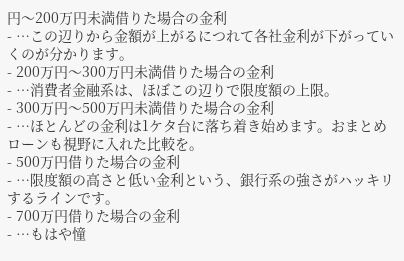円〜200万円未満借りた場合の金利
- …この辺りから金額が上がるにつれて各社金利が下がっていくのが分かります。
- 200万円〜300万円未満借りた場合の金利
- …消費者金融系は、ほぼこの辺りで限度額の上限。
- 300万円〜500万円未満借りた場合の金利
- …ほとんどの金利は1ケタ台に落ち着き始めます。おまとめローンも視野に入れた比較を。
- 500万円借りた場合の金利
- …限度額の高さと低い金利という、銀行系の強さがハッキリするラインです。
- 700万円借りた場合の金利
- …もはや憧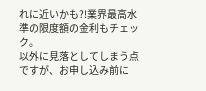れに近いかも?!業界最高水準の限度額の金利もチェック。
以外に見落としてしまう点ですが、お申し込み前に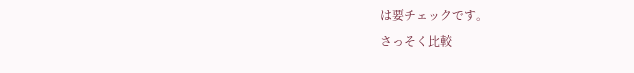は要チェックです。
さっそく比較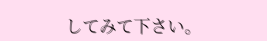してみて下さい。